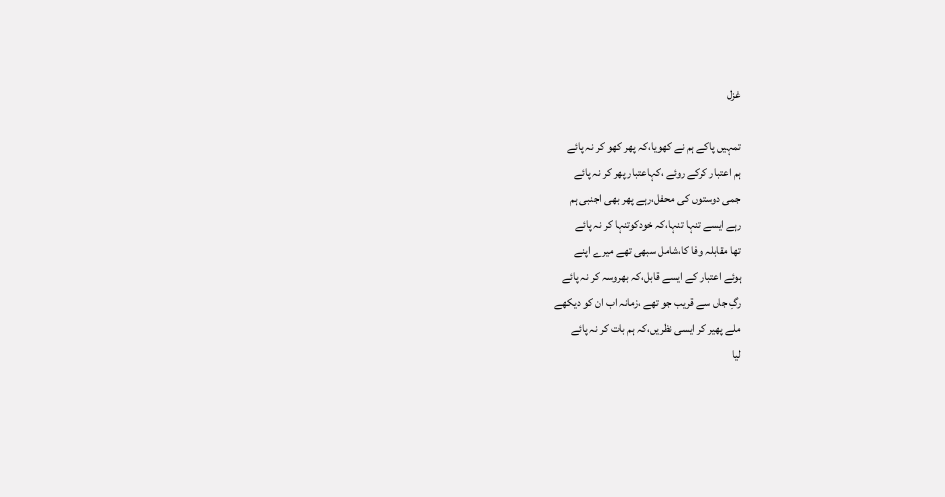غزل

تمہیں پاکے ہم نے کھویا،کہ پھر کھو کر نہ پائے
ہم اعتبار کرکے روئے ،کہاعتبار پھر کر نہ پائے
جمی دوستوں کی محفل،رہے پھر بھی اجنبی ہم
رہے ایسے تنہا تنہا،کہ خودکوتنہا کر نہ پائے
تھا مقابلہ وفا کا،شامل سبھی تھے میرے اپنے
ہوئے اعتبار کے ایسے قابل،کہ بھروسہ کر نہ پائے
رگِ جاں سے قریب جو تھے ،زمانہ اب ان کو دیکھے
ملے پھیر کر ایسی نظریں،کہ ہم بات کر نہ پائے
لیا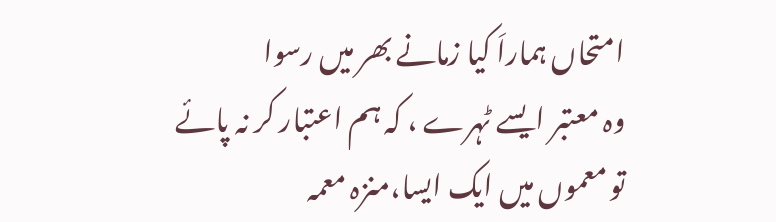امتحاں ہماراَ کیا زمانے بھر میں رسوا
وہ معتبر ایسے ٹہرے ، کہ ہم اعتبار کر نہ پائے
تو معموں میں ایک ایسا،منزہ معمہ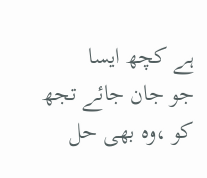ہے کچھ ایسا
جو جان جائے تجھ کو ،وہ بھی حل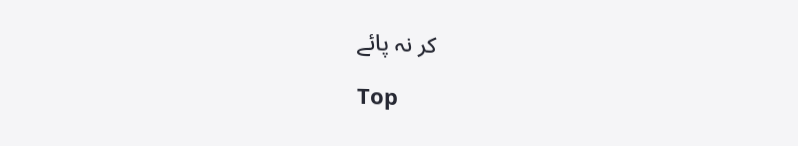کر نہ پائے

Top